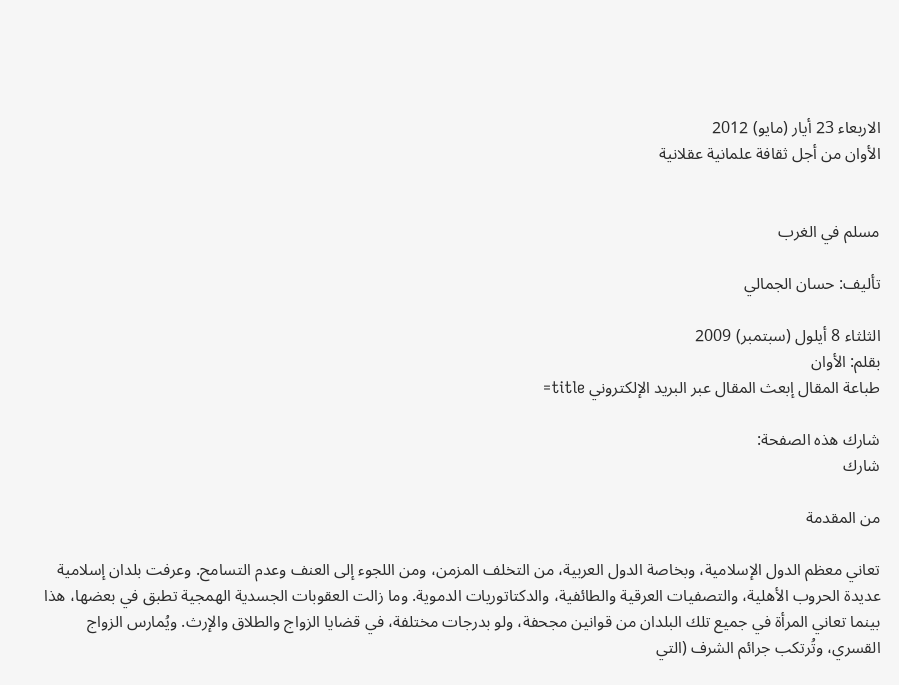الاربعاء 23 أيار (مايو) 2012
الأوان من أجل ثقافة علمانية عقلانية


مسلم في الغرب

تأليف: حسان الجمالي

الثلثاء 8 أيلول (سبتمبر) 2009
بقلم: الأوان
طباعة المقال إبعث المقال عبر البريد الإلكتروني title=

شارك هذه الصفحة:
شارك

من المقدمة

تعاني معظم الدول الإسلامية، وبخاصة الدول العربية، من التخلف المزمن، ومن اللجوء إلى العنف وعدم التسامح. وعرفت بلدان إسلامية عديدة الحروب الأهلية، والتصفيات العرقية والطائفية، والدكتاتوريات الدموية. وما زالت العقوبات الجسدية الهمجية تطبق في بعضها، هذا بينما تعاني المرأة في جميع تلك البلدان من قوانين مجحفة، ولو بدرجات مختلفة، في قضايا الزواج والطلاق والإرث. ويُمارس الزواج القسري، وتُرتكب جرائم الشرف (التي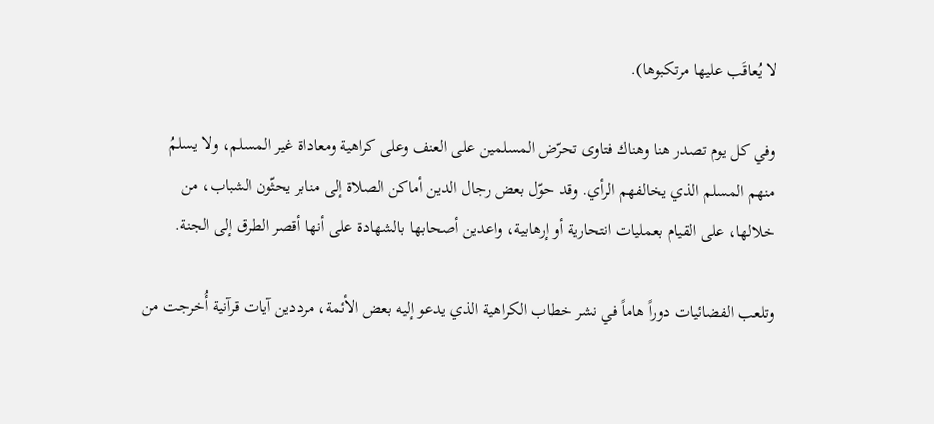لا يُعاقَب عليها مرتكبوها).

وفي كل يوم تصدر هنا وهناك فتاوى تحرّض المسلمين على العنف وعلى كراهية ومعاداة غير المسلم، ولا يسلمُ منهم المسلم الذي يخالفهم الرأي. وقد حوّل بعض رجال الدين أماكن الصلاة إلى منابر يحثّون الشباب، من خلالها، على القيام بعمليات انتحارية أو إرهابية، واعدين أصحابها بالشهادة على أنها أقصر الطرق إلى الجنة.

وتلعب الفضائيات دوراً هاماً في نشر خطاب الكراهية الذي يدعو إليه بعض الأئمة، مرددين آيات قرآنية أُخرجت من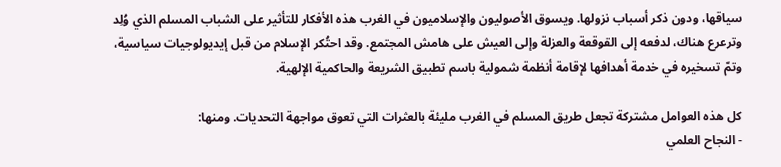سياقها، ودون ذكر أسباب نزولها. ويسوق الأصوليون والإسلاميون في الغرب هذه الأفكار للتأثير على الشباب المسلم الذي وُلِد وترعرع هناك، لدفعه إلى القوقعة والعزلة وإلى العيش على هامش المجتمع. وقد احتُكر الإسلام من قبل إيديولوجيات سياسية، وتمّ تسخيره في خدمة أهدافها لإقامة أنظمة شمولية باسم تطبيق الشريعة والحاكمية الإلهية.

كل هذه العوامل مشتركة تجعل طريق المسلم في الغرب مليئة بالعثرات التي تعوق مواجهة التحديات. ومنها:
- النجاح العلمي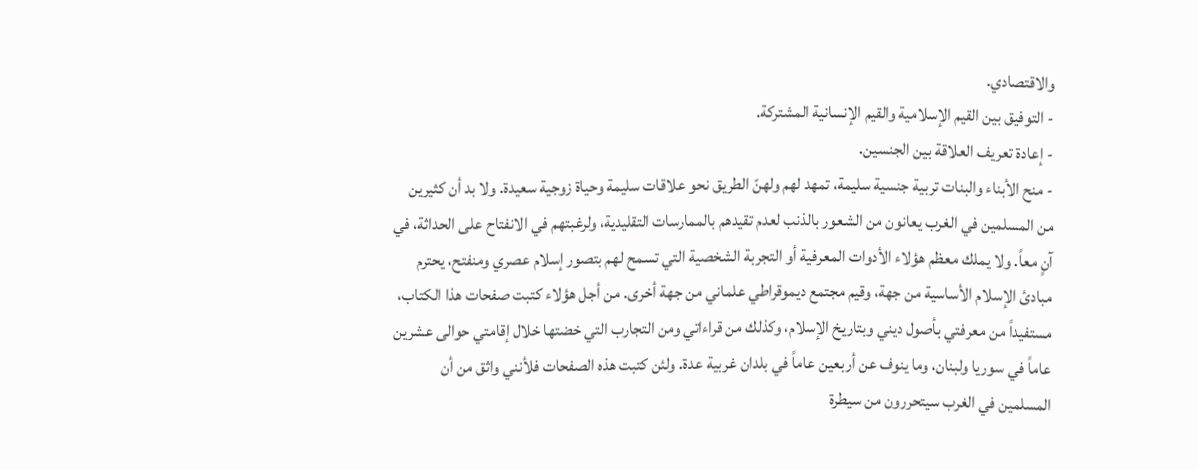والاقتصادي.
- التوفيق بين القيم الإسلامية والقيم الإنسانية المشتركة.
- إعادة تعريف العلاقة بين الجنسين.
- منح الأبناء والبنات تربية جنسية سليمة، تمهد لهم ولهنّ الطريق نحو علاقات سليمة وحياة زوجية سعيدة. ولا بد أن كثيرين من المسلمين في الغرب يعانون من الشعور بالذنب لعدم تقيدهم بالممارسات التقليدية، ولرغبتهم في الانفتاح على الحداثة، في آنٍ معاً. ولا يملك معظم هؤلاء الأدوات المعرفية أو التجربة الشخصية التي تسمح لهم بتصور إسلام عصري ومنفتح، يحترم مبادئ الإسلام الأساسية من جهة، وقيم مجتمع ديموقراطي علماني من جهة أخرى. من أجل هؤلاء كتبت صفحات هذا الكتاب، مستفيداً من معرفتي بأصول ديني وبتاريخ الإسلام، وكذلك من قراءاتي ومن التجارب التي خضتها خلال إقامتي حوالى عشرين عاماً في سوريا ولبنان، وما ينوف عن أربعين عاماً في بلدان غربية عدة. ولئن كتبت هذه الصفحات فلأنني واثق من أن المسلمين في الغرب سيتحررون من سيطرة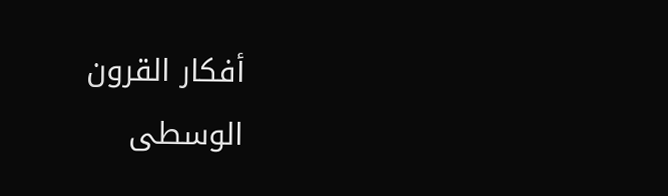أفكار القرون الوسطى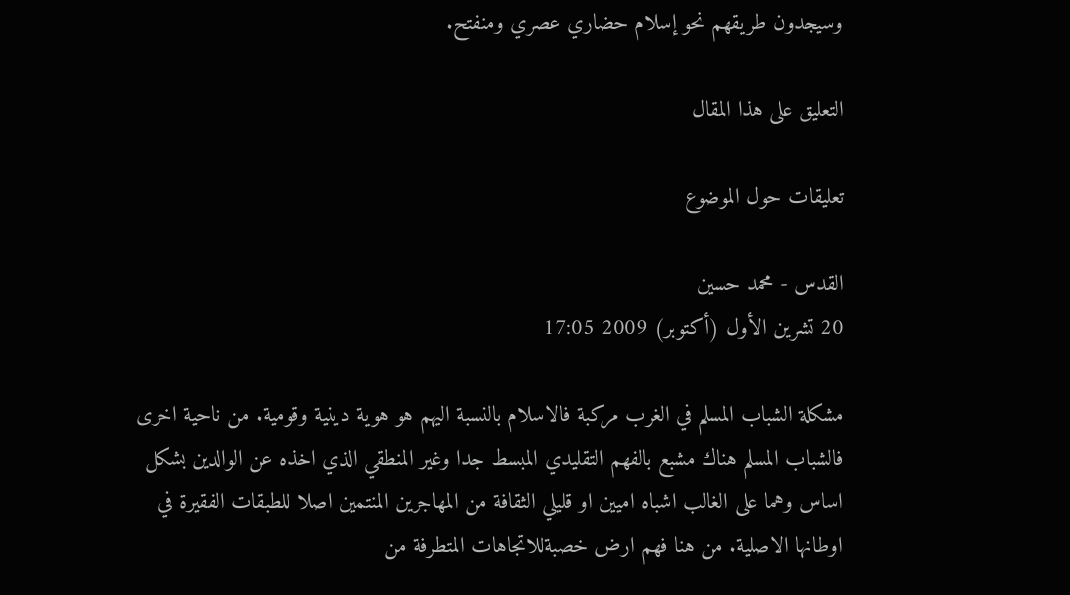وسيجدون طريقهم نحو إسلام حضاري عصري ومنفتح.

التعليق على هذا المقال

تعليقات حول الموضوع

القدس - محمد حسين
20 تشرين الأول (أكتوبر) 2009 17:05

مشكلة الشباب المسلم في الغرب مركبة فالاسلام بالنسبة اليهم هو هوية دينية وقومية. من ناحية اخرى فالشباب المسلم هناك مشبع بالفهم التقليدي المبسط جدا وغير المنطقي الذي اخذه عن الوالدين بشكل اساس وهما على الغالب اشباه اميين او قليلي الثقافة من المهاجرين المنتمين اصلا للطبقات الفقيرة في اوطانها الاصلية. من هنا فهم ارض خصبةللاتجاهات المتطرفة من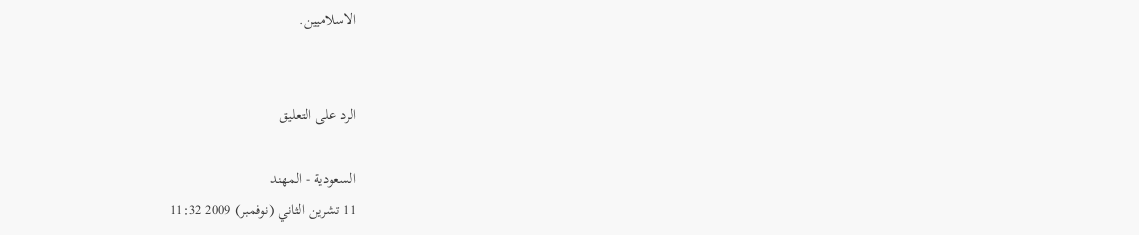الاسلاميين.


الرد على التعليق

السعودية - المهند
11 تشرين الثاني (نوفمبر) 2009 11:32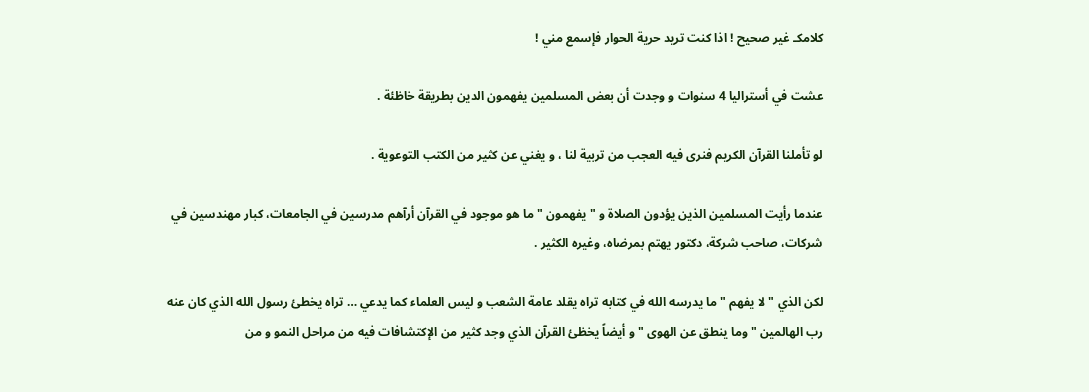كلامكـ غير صحيح ! اذا كنت تريد حرية الحوار فإسمع مني !

عشت في أستراليا 4 سنوات و وجدت أن بعض المسلمين يفهمون الدين بطريقة خاظئة .

لو تأملنا القرآن الكريم فنرى فيه العجب من تربية لنا ، و يغني عن كثير من الكتب التوعوية .

عندما رأيت المسلمين الذين يؤدون الصلاة و " يفهمون " ما هو موجود في القرآن أرآهم مدرسين في الجامعات، كبار مهندسين في شركات، صاحب شركة، دكتور يهتم بمرضاه، وغيره الكثير .

لكن الذي " لا يفهم " ما يدرسه الله في كتابه تراه يقلد عامة الشعب و ليس العلماء كما يدعي … تراه يخطئ رسول الله الذي كان عنه رب الهالمين " وما ينطق عن الهوى " و أيضاً يخظئ القرآن الذي وجد كثير من الإكتشافات فيه من مراحل النمو و من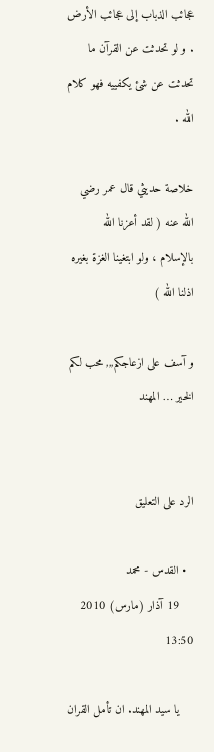عجائب الذباب إلى عجائب الأرض . و لو تحدثت عن القرآن ما تحدثت عن شئ يكفييه فهو كلام الله .

خلاصة حديثي قال عمر رضي الله عنه ( لقد أعزنا الله بالإسلام ، ولو ابتغينا الغزة بغيره اذلنا الله )

و آسف على ازعاجكم,,, محب لكم الخير … المهند


الرد على التعليق

  • القدس - محمد
    19 آذار (مارس) 2010 13:50

    يا سيد المهند. ان تأمل القران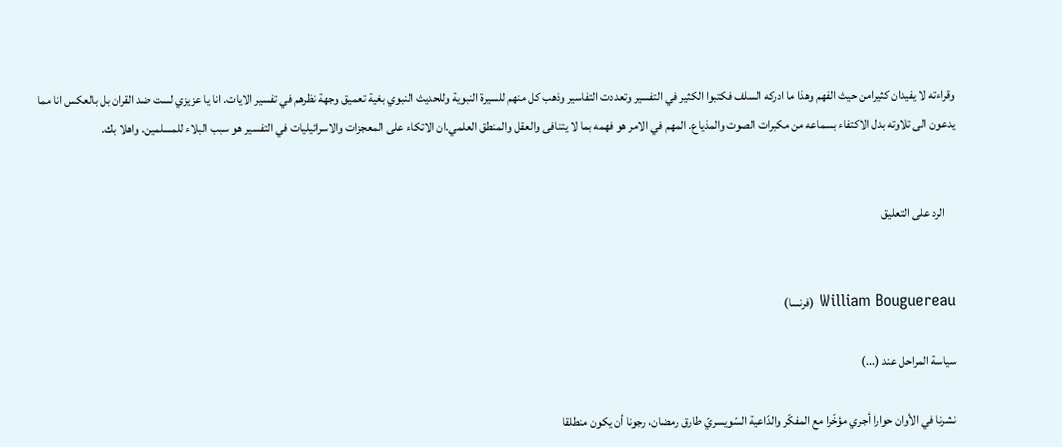وقراءته لا يفيدان كثيرامن حيث الفهم وهذا ما ادركه السلف فكتبوا الكثير في التفسير وتعددت التفاسير وذهب كل منهم للسيرة النبوية وللحديث النبوي بغية تعميق وجهة نظرهم في تفسير الايات. انا يا عزيزي لست ضد القران بل بالعكس انا مما يدعون الى تلاوته بدل الاكتفاء بسماعه من مكبرات الصوت والمذياع. المهم في الامر هو فهمه بما لا يتنافى والعقل والمنطق العلمي.ان الاتكاء على المعجزات والاسرائيليات في التفسير هو سبب البلاء للمسلمين. واهلا بك.


    الرد على التعليق


William Bouguereau (فرنسا)

سياسة المراحل عند (...)

نشرنا في الأوان حوارا أجري مؤخّرا مع المفكّر والدّاعية السّويسريّ طارق رمضان، رجونا أن يكون منطلقا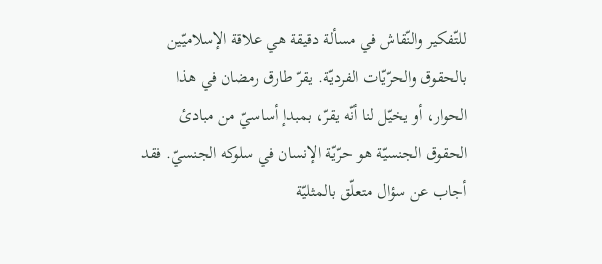للتّفكير والنّقاش في مسألة دقيقة هي علاقة الإسلاميّين بالحقوق والحرّيّات الفرديّة. يقرّ طارق رمضان في هذا الحوار، أو يخيّل لنا أنّه يقرّ، بمبدإ أساسيّ من مبادئ الحقوق الجنسيّة هو حرّيّة الإنسان في سلوكه الجنسيّ. فقد أجاب عن سؤال متعلّق بالمثليّة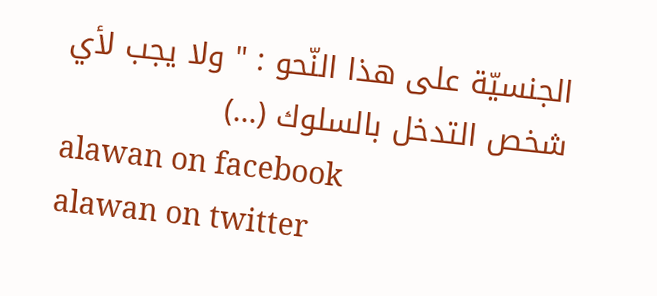الجنسيّة على هذا النّحو : " ولا يجب لأي شخص التدخل بالسلوك (...)
alawan on facebook
alawan on twitter